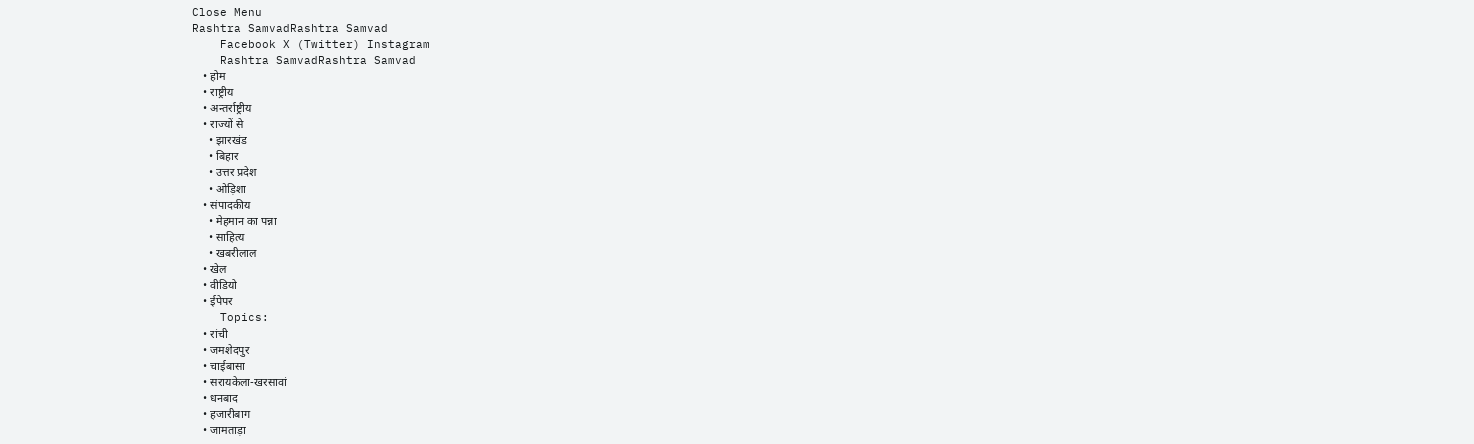Close Menu
Rashtra SamvadRashtra Samvad
    Facebook X (Twitter) Instagram
    Rashtra SamvadRashtra Samvad
    • होम
    • राष्ट्रीय
    • अन्तर्राष्ट्रीय
    • राज्यों से
      • झारखंड
      • बिहार
      • उत्तर प्रदेश
      • ओड़िशा
    • संपादकीय
      • मेहमान का पन्ना
      • साहित्य
      • खबरीलाल
    • खेल
    • वीडियो
    • ईपेपर
    Topics:
    • रांची
    • जमशेदपुर
    • चाईबासा
    • सरायकेला-खरसावां
    • धनबाद
    • हजारीबाग
    • जामताड़ा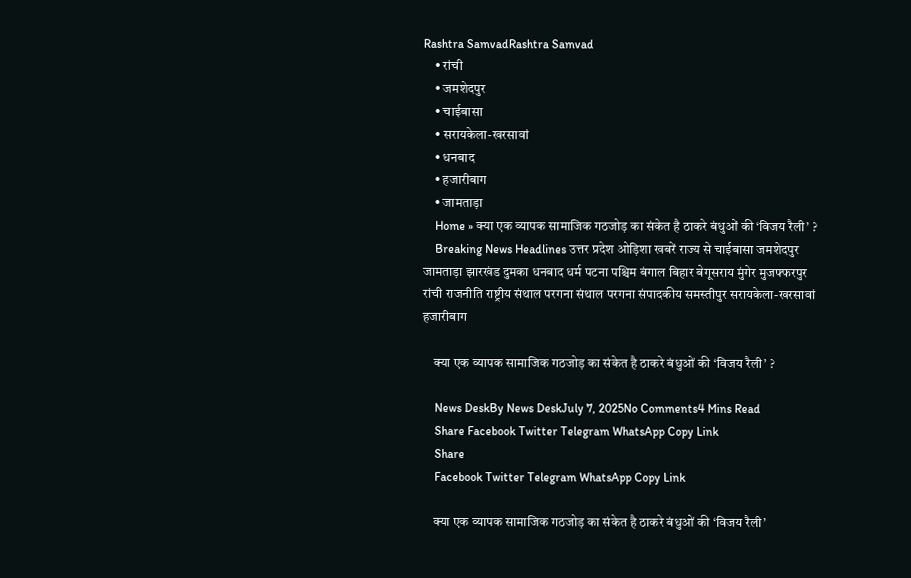Rashtra SamvadRashtra Samvad
    • रांची
    • जमशेदपुर
    • चाईबासा
    • सरायकेला-खरसावां
    • धनबाद
    • हजारीबाग
    • जामताड़ा
    Home » क्या एक व्यापक सामाजिक गठजोड़ का संकेत है ठाकरे बंधुओं की ‘विजय रैली’ ?
    Breaking News Headlines उत्तर प्रदेश ओड़िशा खबरें राज्य से चाईबासा जमशेदपुर जामताड़ा झारखंड दुमका धनबाद धर्म पटना पश्चिम बंगाल बिहार बेगूसराय मुंगेर मुजफ्फरपुर रांची राजनीति राष्ट्रीय संथाल परगना संथाल परगना संपादकीय समस्तीपुर सरायकेला-खरसावां हजारीबाग

    क्या एक व्यापक सामाजिक गठजोड़ का संकेत है ठाकरे बंधुओं की ‘विजय रैली’ ?

    News DeskBy News DeskJuly 7, 2025No Comments4 Mins Read
    Share Facebook Twitter Telegram WhatsApp Copy Link
    Share
    Facebook Twitter Telegram WhatsApp Copy Link

    क्या एक व्यापक सामाजिक गठजोड़ का संकेत है ठाकरे बंधुओं की ‘विजय रैली’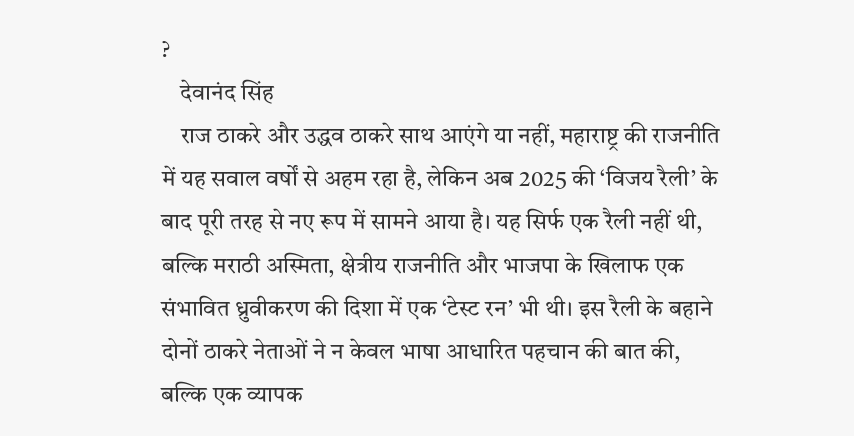?
    देवानंद सिंह
    राज ठाकरे और उद्धव ठाकरे साथ आएंगे या नहीं, महाराष्ट्र की राजनीति में यह सवाल वर्षों से अहम रहा है, लेकिन अब 2025 की ‘विजय रैली’ के बाद पूरी तरह से नए रूप में सामने आया है। यह सिर्फ एक रैली नहीं थी, बल्कि मराठी अस्मिता, क्षेत्रीय राजनीति और भाजपा के खिलाफ एक संभावित ध्रुवीकरण की दिशा में एक ‘टेस्ट रन’ भी थी। इस रैली के बहाने दोनों ठाकरे नेताओं ने न केवल भाषा आधारित पहचान की बात की, बल्कि एक व्यापक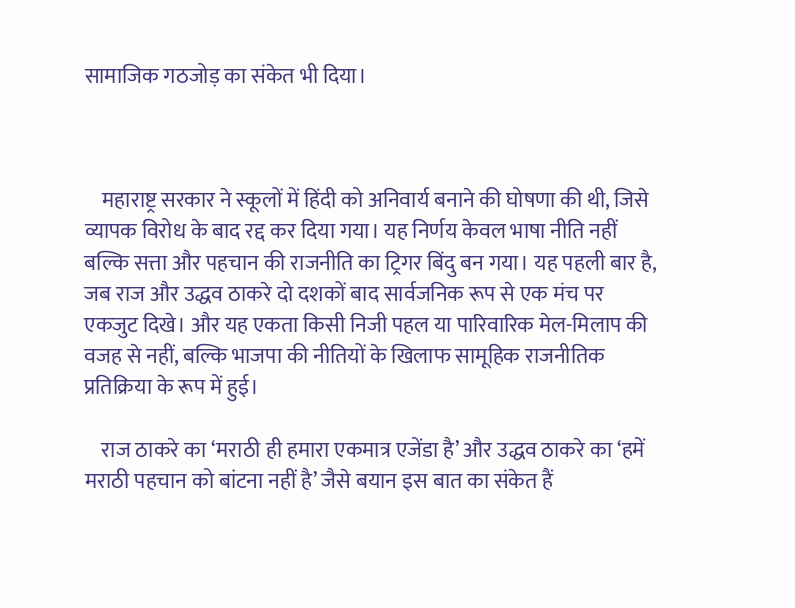सामाजिक गठजोड़ का संकेत भी दिया।



    महाराष्ट्र सरकार ने स्कूलों में हिंदी को अनिवार्य बनाने की घोषणा की थी, जिसे व्यापक विरोध के बाद रद्द कर दिया गया। यह निर्णय केवल भाषा नीति नहीं बल्कि सत्ता और पहचान की राजनीति का ट्रिगर बिंदु बन गया। यह पहली बार है, जब राज और उद्धव ठाकरे दो दशकों बाद सार्वजनिक रूप से एक मंच पर एकजुट दिखे। और यह एकता किसी निजी पहल या पारिवारिक मेल-मिलाप की वजह से नहीं, बल्कि भाजपा की नीतियों के खिलाफ सामूहिक राजनीतिक प्रतिक्रिया के रूप में हुई।

    राज ठाकरे का ‘मराठी ही हमारा एकमात्र एजेंडा है’ और उद्धव ठाकरे का ‘हमें मराठी पहचान को बांटना नहीं है’ जैसे बयान इस बात का संकेत हैं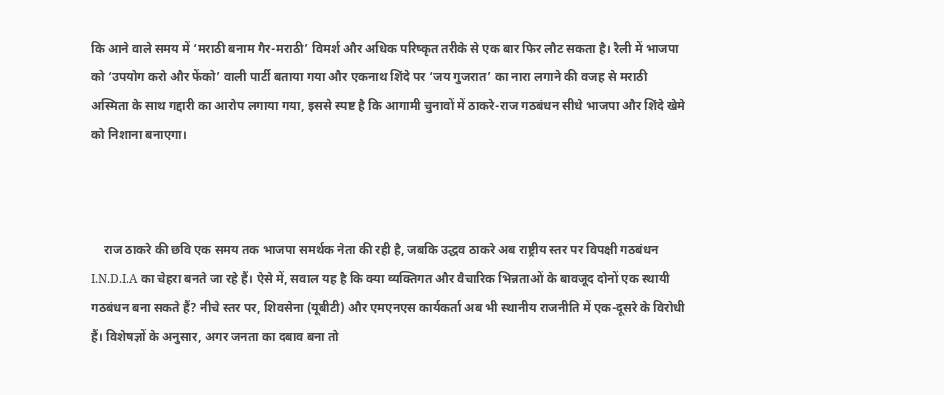कि आने वाले समय में ‘मराठी बनाम गैर-मराठी’ विमर्श और अधिक परिष्कृत तरीके से एक बार फिर लौट सकता है। रैली में भाजपा को ‘उपयोग करो और फेंको’ वाली पार्टी बताया गया और एकनाथ शिंदे पर ‘जय गुजरात’ का नारा लगाने की वजह से मराठी अस्मिता के साथ गद्दारी का आरोप लगाया गया, इससे स्पष्ट है कि आगामी चुनावों में ठाकरे-राज गठबंधन सीधे भाजपा और शिंदे खेमे को निशाना बनाएगा।



    राज ठाकरे की छवि एक समय तक भाजपा समर्थक नेता की रही है, जबकि उद्धव ठाकरे अब राष्ट्रीय स्तर पर विपक्षी गठबंधन I.N.D.I.A का चेहरा बनते जा रहे हैं। ऐसे में, सवाल यह है कि क्या व्यक्तिगत और वैचारिक भिन्नताओं के बावजूद दोनों एक स्थायी गठबंधन बना सकते हैं? नीचे स्तर पर, शिवसेना (यूबीटी) और एमएनएस कार्यकर्ता अब भी स्थानीय राजनीति में एक-दूसरे के विरोधी हैं। विशेषज्ञों के अनुसार, अगर जनता का दबाव बना तो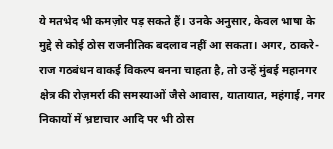ये मतभेद भी कमज़ोर पड़ सकते हैं। उनके अनुसार, केवल भाषा के मुद्दे से कोई ठोस राजनीतिक बदलाव नहीं आ सकता। अगर, ठाकरे-राज गठबंधन वाकई विकल्प बनना चाहता है, तो उन्हें मुंबई महानगर क्षेत्र की रोज़मर्रा की समस्याओं जैसे आवास, यातायात, महंगाई, नगर निकायों में भ्रष्टाचार आदि पर भी ठोस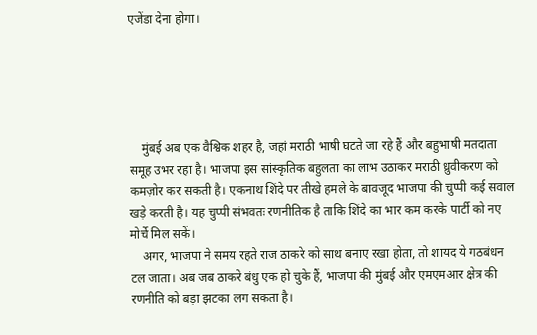एजेंडा देना होगा।





    मुंबई अब एक वैश्विक शहर है, जहां मराठी भाषी घटते जा रहे हैं और बहुभाषी मतदाता समूह उभर रहा है। भाजपा इस सांस्कृतिक बहुलता का लाभ उठाकर मराठी ध्रुवीकरण को कमज़ोर कर सकती है। एकनाथ शिंदे पर तीखे हमले के बावजूद भाजपा की चुप्पी कई सवाल खड़े करती है। यह चुप्पी संभवतः रणनीतिक है ताकि शिंदे का भार कम करके पार्टी को नए मोर्चे मिल सकें।
    अगर, भाजपा ने समय रहते राज ठाकरे को साथ बनाए रखा होता, तो शायद ये गठबंधन टल जाता। अब जब ठाकरे बंधु एक हो चुके हैं, भाजपा की मुंबई और एमएमआर क्षेत्र की रणनीति को बड़ा झटका लग सकता है।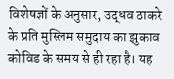विशेषज्ञों के अनुसार, उद्धव ठाकरे के प्रति मुस्लिम समुदाय का झुकाव कोविड के समय से ही रहा है। यह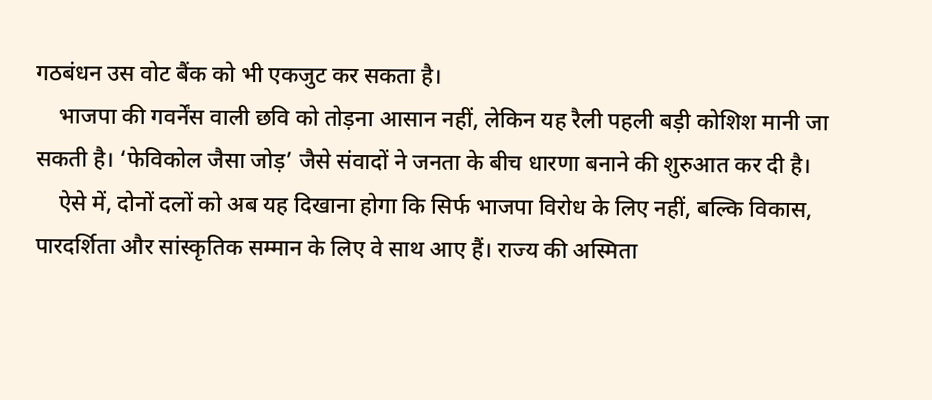गठबंधन उस वोट बैंक को भी एकजुट कर सकता है।
    भाजपा की गवर्नेंस वाली छवि को तोड़ना आसान नहीं, लेकिन यह रैली पहली बड़ी कोशिश मानी जा सकती है। ‘फेविकोल जैसा जोड़’ जैसे संवादों ने जनता के बीच धारणा बनाने की शुरुआत कर दी है।
    ऐसे में, दोनों दलों को अब यह दिखाना होगा कि सिर्फ भाजपा विरोध के लिए नहीं, बल्कि विकास, पारदर्शिता और सांस्कृतिक सम्मान के लिए वे साथ आए हैं। राज्य की अस्मिता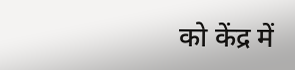को केंद्र में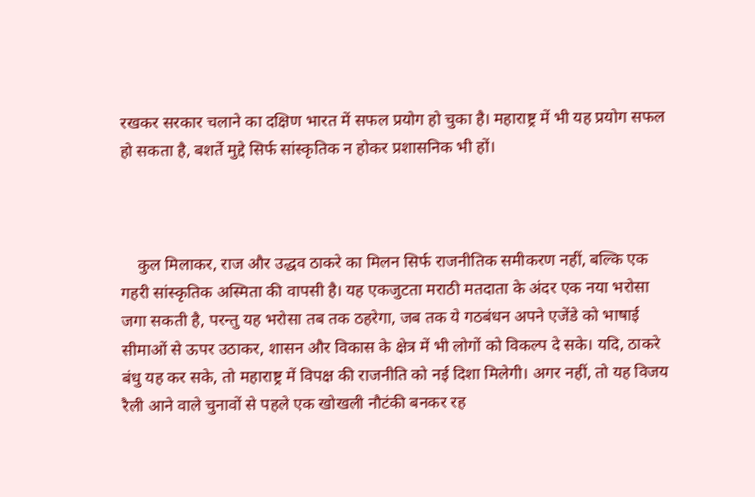रखकर सरकार चलाने का दक्षिण भारत में सफल प्रयोग हो चुका है। महाराष्ट्र में भी यह प्रयोग सफल हो सकता है, बशर्ते मुद्दे सिर्फ सांस्कृतिक न होकर प्रशासनिक भी हों।



    कुल मिलाकर, राज और उद्धव ठाकरे का मिलन सिर्फ राजनीतिक समीकरण नहीं, बल्कि एक गहरी सांस्कृतिक अस्मिता की वापसी है। यह एकजुटता मराठी मतदाता के अंदर एक नया भरोसा जगा सकती है, परन्तु यह भरोसा तब तक ठहरेगा, जब तक ये गठबंधन अपने एजेंडे को भाषाई सीमाओं से ऊपर उठाकर, शासन और विकास के क्षेत्र में भी लोगों को विकल्प दे सके। यदि, ठाकरे बंधु यह कर सके, तो महाराष्ट्र में विपक्ष की राजनीति को नई दिशा मिलेगी। अगर नहीं, तो यह विजय रैली आने वाले चुनावों से पहले एक खोखली नौटंकी बनकर रह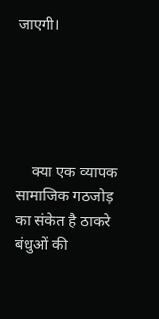जाएगी।





    क्या एक व्यापक सामाजिक गठजोड़ का संकेत है ठाकरे बंधुओं की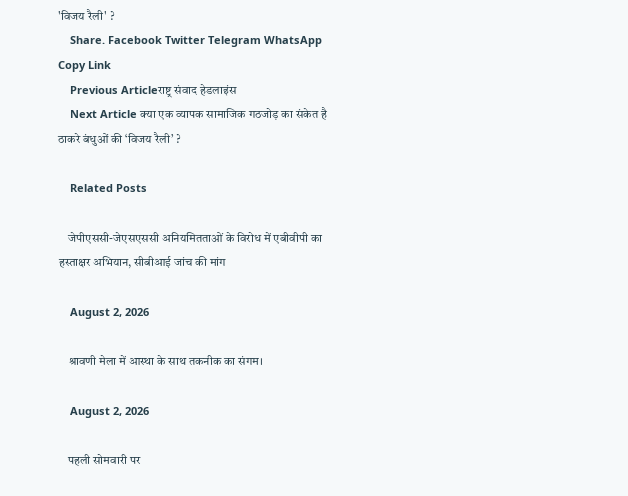'विजय रैली' ?
    Share. Facebook Twitter Telegram WhatsApp Copy Link
    Previous Articleराष्ट्र संवाद हेडलाइंस
    Next Article क्या एक व्यापक सामाजिक गठजोड़ का संकेत है ठाकरे बंधुओं की ‘विजय रैली’ ?

    Related Posts

    जेपीएससी-जेएसएससी अनियमितताओं के विरोध में एबीवीपी का हस्ताक्षर अभियान, सीबीआई जांच की मांग

    August 2, 2026

    श्रावणी मेला में आस्था के साथ तकनीक का संगम।

    August 2, 2026

    पहली सोमवारी पर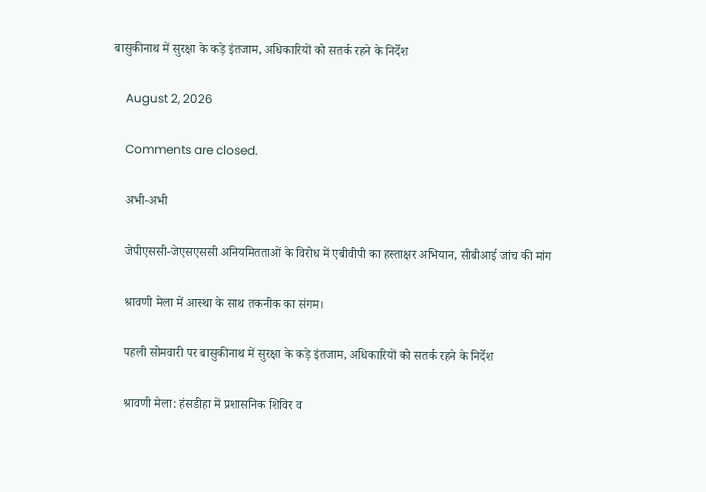बासुकीनाथ में सुरक्षा के कड़े इंतजाम, अधिकारियों को सतर्क रहने के निर्देश

    August 2, 2026

    Comments are closed.

    अभी-अभी

    जेपीएससी-जेएसएससी अनियमितताओं के विरोध में एबीवीपी का हस्ताक्षर अभियान, सीबीआई जांच की मांग

    श्रावणी मेला में आस्था के साथ तकनीक का संगम।

    पहली सोमवारी पर बासुकीनाथ में सुरक्षा के कड़े इंतजाम, अधिकारियों को सतर्क रहने के निर्देश

    श्रावणी मेला: हंसडीहा में प्रशासनिक शिविर व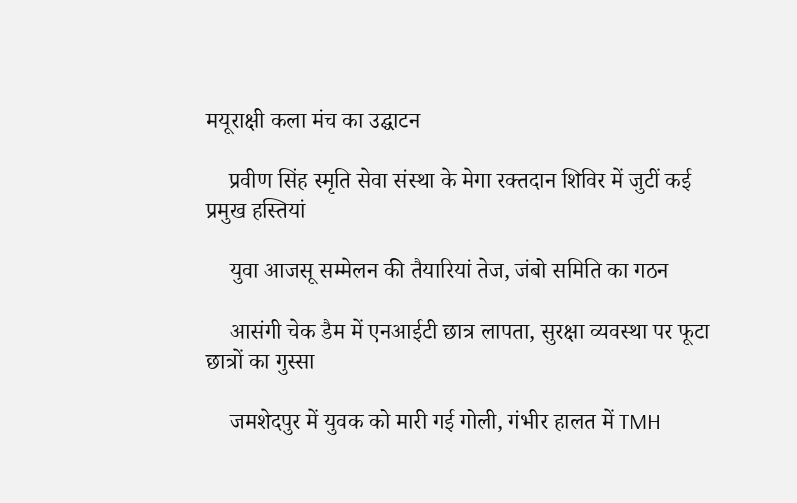मयूराक्षी कला मंच का उद्घाटन

    प्रवीण सिंह स्मृति सेवा संस्था के मेगा रक्तदान शिविर में जुटीं कई प्रमुख हस्तियां

    युवा आजसू सम्मेलन की तैयारियां तेज, जंबो समिति का गठन

    आसंगी चेक डैम में एनआईटी छात्र लापता, सुरक्षा व्यवस्था पर फूटा छात्रों का गुस्सा

    जमशेदपुर में युवक को मारी गई गोली, गंभीर हालत में TMH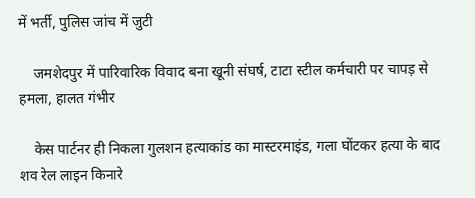में भर्ती, पुलिस जांच में जुटी

    जमशेदपुर में पारिवारिक विवाद बना खूनी संघर्ष, टाटा स्टील कर्मचारी पर चापड़ से हमला, हालत गंभीर

    केस पार्टनर ही निकला गुलशन हत्याकांड का मास्टरमाइंड, गला घोंटकर हत्या के बाद शव रेल लाइन किनारे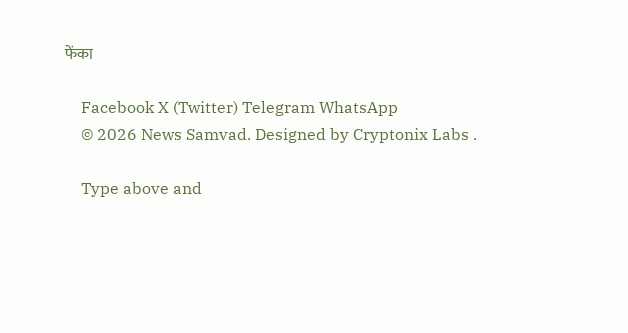फेंका

    Facebook X (Twitter) Telegram WhatsApp
    © 2026 News Samvad. Designed by Cryptonix Labs .

    Type above and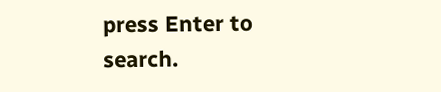press Enter to search.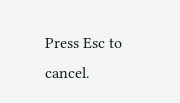Press Esc to cancel.